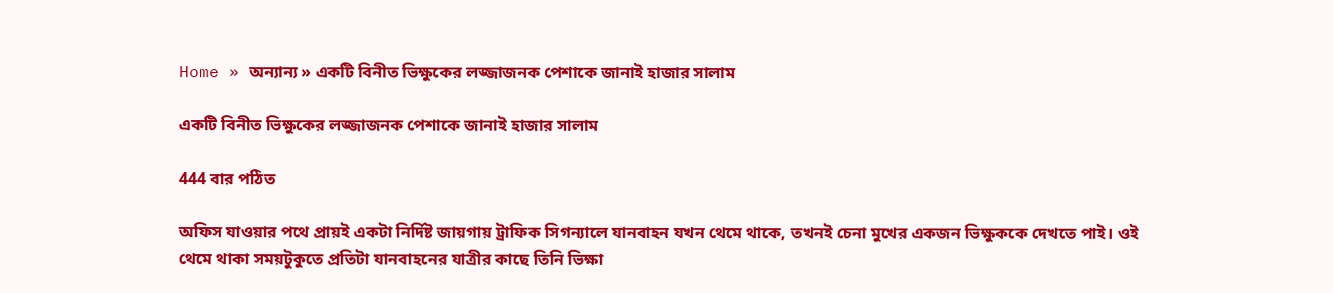Home » অন্যান্য » একটি বিনীত ভিক্ষুকের লজ্জাজনক পেশাকে জানাই হাজার সালাম

একটি বিনীত ভিক্ষুকের লজ্জাজনক পেশাকে জানাই হাজার সালাম

444 বার পঠিত

অফিস যাওয়ার পথে প্রায়ই একটা নির্দিষ্ট জায়গায় ট্রাফিক সিগন্যালে যানবাহন যখন থেমে থাকে, তখনই চেনা মুখের একজন ভিক্ষুককে দেখতে পাই। ওই থেমে থাকা সময়টুকুতে প্রতিটা যানবাহনের যাত্রীর কাছে তিনি ভিক্ষা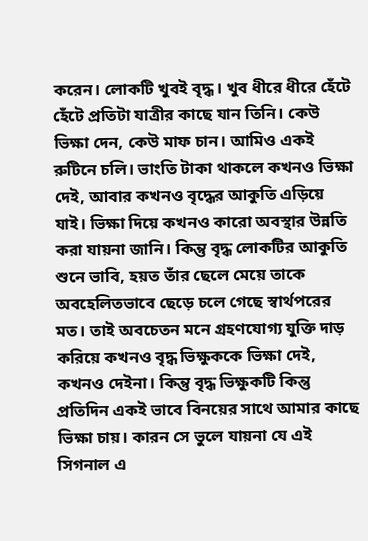করেন। লোকটি খুবই বৃদ্ধ। খুব ধীরে ধীরে হেঁটে হেঁটে প্রতিটা যাত্রীর কাছে যান তিনি। কেউ ভিক্ষা দেন, কেউ মাফ চান। আমিও একই রুটিনে চলি। ভাংতি টাকা থাকলে কখনও ভিক্ষা দেই, আবার কখনও বৃদ্ধের আকুতি এড়িয়ে যাই। ভিক্ষা দিয়ে কখনও কারো অবস্থার উন্নতি করা যায়না জানি। কিন্তু বৃদ্ধ লোকটির আকুতি শুনে ভাবি, হয়ত তাঁর ছেলে মেয়ে তাকে অবহেলিতভাবে ছেড়ে চলে গেছে স্বার্থপরের মত। তাই অবচেতন মনে গ্রহণযোগ্য যুক্তি দাড় করিয়ে কখনও বৃদ্ধ ভিক্ষুককে ভিক্ষা দেই, কখনও দেইনা। কিন্তু বৃদ্ধ ভিক্ষুকটি কিন্তু প্রতিদিন একই ভাবে বিনয়ের সাথে আমার কাছে ভিক্ষা চায়। কারন সে ভুলে যায়না যে এই সিগনাল এ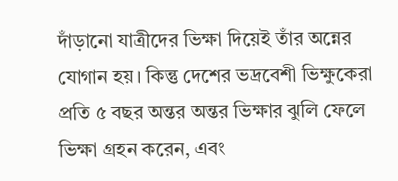দাঁড়ানো যাত্রীদের ভিক্ষা দিয়েই তাঁর অন্নের যোগান হয়। কিন্তু দেশের ভদ্রবেশী ভিক্ষুকেরা প্রতি ৫ বছর অন্তর অন্তর ভিক্ষার ঝুলি ফেলে ভিক্ষা গ্রহন করেন, এবং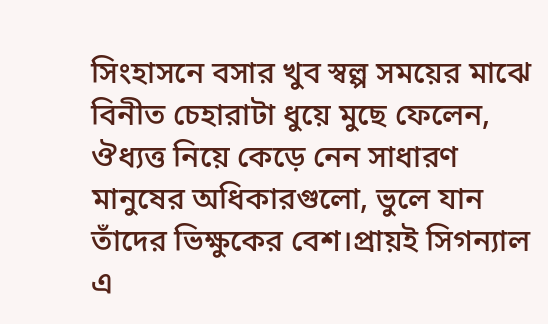সিংহাসনে বসার খুব স্বল্প সময়ের মাঝে বিনীত চেহারাটা ধুয়ে মুছে ফেলেন, ঔধ্যত্ত নিয়ে কেড়ে নেন সাধারণ মানুষের অধিকারগুলো, ভুলে যান তাঁদের ভিক্ষুকের বেশ।প্রায়ই সিগন্যাল এ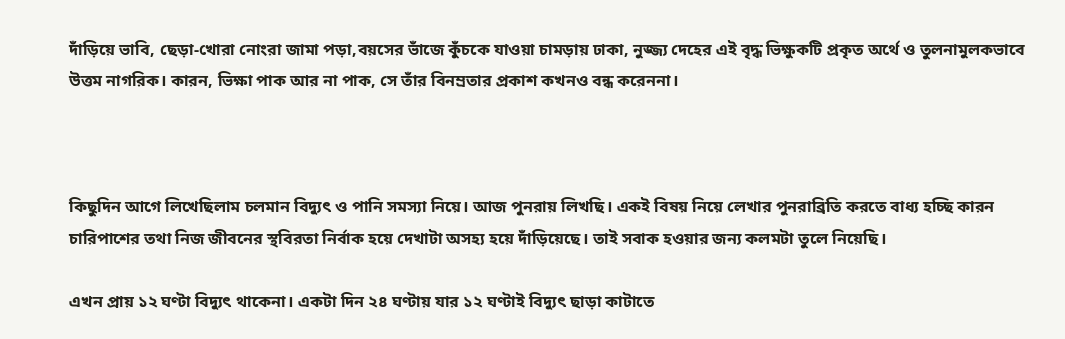দাঁড়িয়ে ভাবি, ছেড়া-খোরা নোংরা জামা পড়া,বয়সের ভাঁজে কুঁচকে যাওয়া চামড়ায় ঢাকা, নুজ্জ্য দেহের এই বৃদ্ধ ভিক্ষুকটি প্রকৃত অর্থে ও তুলনামুলকভাবে উত্তম নাগরিক। কারন, ভিক্ষা পাক আর না পাক, সে তাঁর বিনম্রতার প্রকাশ কখনও বন্ধ করেননা।



কিছুদিন আগে লিখেছিলাম চলমান বিদ্যুৎ ও পানি সমস্যা নিয়ে। আজ পুনরায় লিখছি। একই বিষয় নিয়ে লেখার পুনরাব্রিতি করতে বাধ্য হচ্ছি কারন চারিপাশের তথা নিজ জীবনের স্থবিরতা নির্বাক হয়ে দেখাটা অসহ্য হয়ে দাঁড়িয়েছে। তাই সবাক হওয়ার জন্য কলমটা তুলে নিয়েছি।

এখন প্রায় ১২ ঘণ্টা বিদ্যুৎ থাকেনা। একটা দিন ২৪ ঘণ্টায় যার ১২ ঘণ্টাই বিদ্যুৎ ছাড়া কাটাতে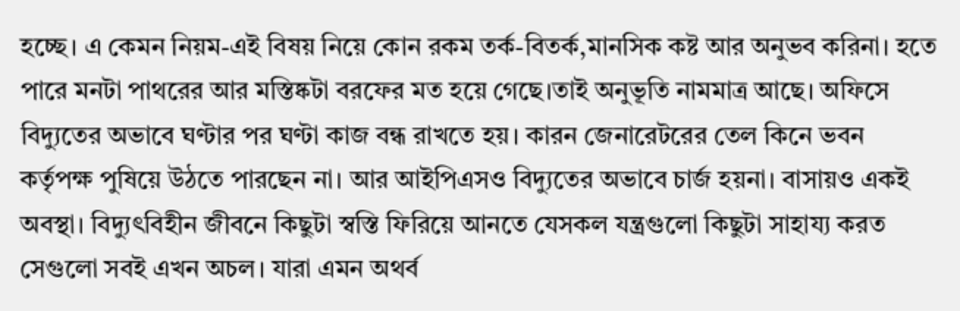হচ্ছে। এ কেমন নিয়ম-এই বিষয় নিয়ে কোন রকম তর্ক-বিতর্ক,মানসিক কষ্ট আর অনুভব করিনা। হতে পারে মনটা পাথরের আর মস্তিষ্কটা বরফের মত হয়ে গেছে।তাই অনুভূতি নামমাত্র আছে। অফিসে বিদ্যুতের অভাবে ঘণ্টার পর ঘণ্টা কাজ বন্ধ রাখতে হয়। কারন জেনারেটরের তেল কিনে ভবন কর্তৃপক্ষ পুষিয়ে উঠতে পারছেন না। আর আইপিএসও বিদ্যুতের অভাবে চার্জ হয়না। বাসায়ও একই অবস্থা। বিদ্যুৎবিহীন জীবনে কিছুটা স্বস্তি ফিরিয়ে আনতে যেসকল যন্ত্রগুলো কিছুটা সাহায্য করত সেগুলো সবই এখন অচল। যারা এমন অথর্ব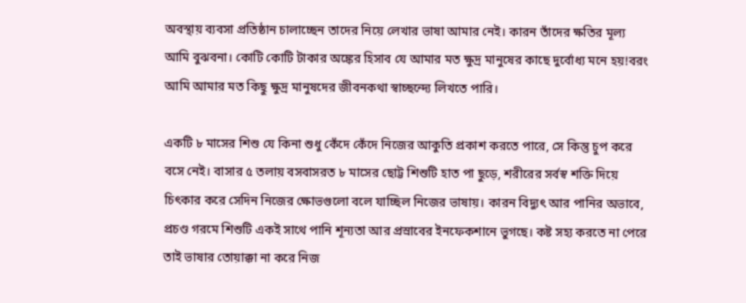অবস্থায় ব্যবসা প্রতিষ্ঠান চালাচ্ছেন তাদের নিয়ে লেখার ভাষা আমার নেই। কারন তাঁদের ক্ষতির মূল্য আমি বুঝবনা। কোটি কোটি টাকার অঙ্কের হিসাব যে আমার মত ক্ষুদ্র মানুষের কাছে দুর্বোধ্য মনে হয়!বরং আমি আমার মত কিছু ক্ষুদ্র মানুষদের জীবনকথা স্বাচ্ছন্দ্যে লিখতে পারি।

একটি ৮ মাসের শিশু যে কিনা শুধু কেঁদে কেঁদে নিজের আকুতি প্রকাশ করতে পারে, সে কিন্তু চুপ করে বসে নেই। বাসার ৫ তলায় বসবাসরত ৮ মাসের ছোট্ট শিশুটি হাত পা ছুড়ে, শরীরের সর্বস্ব শক্তি দিয়ে চিৎকার করে সেদিন নিজের ক্ষোভগুলো বলে যাচ্ছিল নিজের ভাষায়। কারন বিদ্যুৎ আর পানির অভাবে, প্রচণ্ড গরমে শিশুটি একই সাথে পানি শূন্যতা আর প্রস্রাবের ইনফেকশানে ভুগছে। কষ্ট সহ্য করতে না পেরে তাই ভাষার তোয়াক্কা না করে নিজ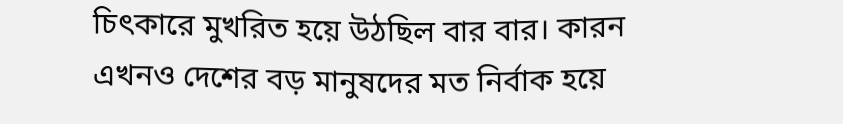চিৎকারে মুখরিত হয়ে উঠছিল বার বার। কারন এখনও দেশের বড় মানুষদের মত নির্বাক হয়ে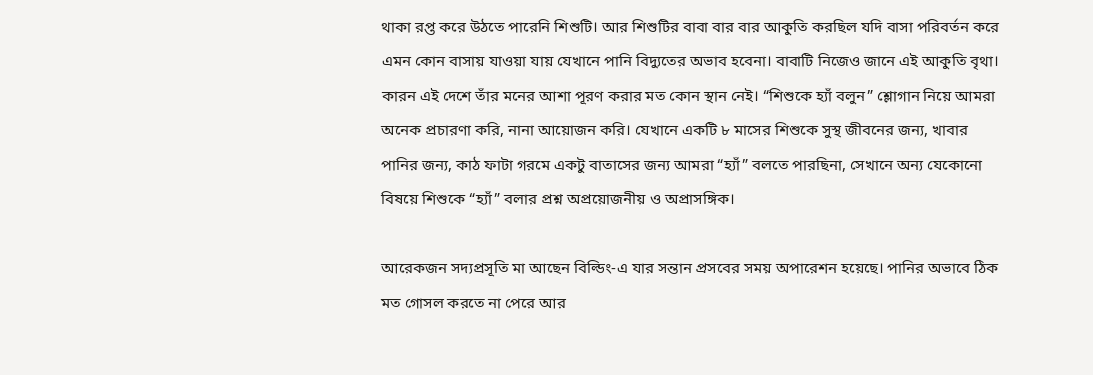থাকা রপ্ত করে উঠতে পারেনি শিশুটি। আর শিশুটির বাবা বার বার আকুতি করছিল যদি বাসা পরিবর্তন করে এমন কোন বাসায় যাওয়া যায় যেখানে পানি বিদ্যুতের অভাব হবেনা। বাবাটি নিজেও জানে এই আকুতি বৃথা। কারন এই দেশে তাঁর মনের আশা পূরণ করার মত কোন স্থান নেই। “শিশুকে হ্যাঁ বলুন” শ্লোগান নিয়ে আমরা অনেক প্রচারণা করি, নানা আয়োজন করি। যেখানে একটি ৮ মাসের শিশুকে সুস্থ জীবনের জন্য, খাবার পানির জন্য, কাঠ ফাটা গরমে একটু বাতাসের জন্য আমরা “হ্যাঁ” বলতে পারছিনা, সেখানে অন্য যেকোনো বিষয়ে শিশুকে “হ্যাঁ” বলার প্রশ্ন অপ্রয়োজনীয় ও অপ্রাসঙ্গিক।

আরেকজন সদ্যপ্রসূতি মা আছেন বিল্ডিং-এ যার সন্তান প্রসবের সময় অপারেশন হয়েছে। পানির অভাবে ঠিক মত গোসল করতে না পেরে আর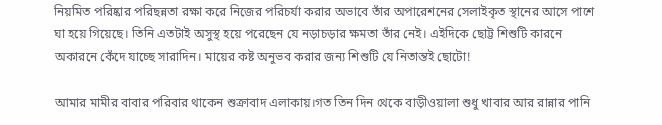নিয়মিত পরিষ্কার পরিছন্নতা রক্ষা করে নিজের পরিচর্যা করার অভাবে তাঁর অপারেশনের সেলাইকৃত স্থানের আসে পাশে ঘা হয়ে গিয়েছে। তিনি এতটাই অসুস্থ হয়ে পরেছেন যে নড়াচড়ার ক্ষমতা তাঁর নেই। এইদিকে ছোট্ট শিশুটি কারনে অকারনে কেঁদে যাচ্ছে সারাদিন। মায়ের কষ্ট অনুভব করার জন্য শিশুটি যে নিতান্তই ছোটো!

আমার মামীর বাবার পরিবার থাকেন শুক্রাবাদ এলাকায়।গত তিন দিন থেকে বাড়ীওয়ালা শুধু খাবার আর রান্নার পানি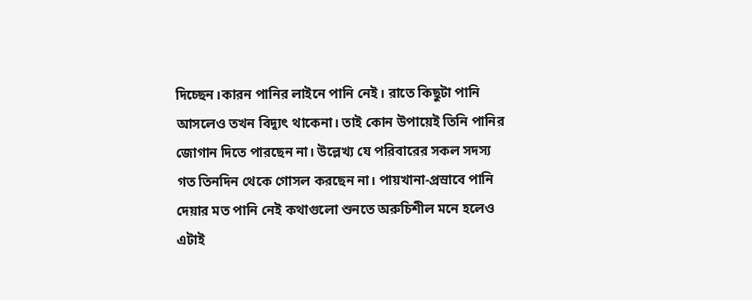দিচ্ছেন।কারন পানির লাইনে পানি নেই। রাতে কিছুটা পানি আসলেও তখন বিদ্যুৎ থাকেনা। তাই কোন উপায়েই তিনি পানির জোগান দিতে পারছেন না। উল্লেখ্য যে পরিবারের সকল সদস্য গত তিনদিন থেকে গোসল করছেন না। পায়খানা-প্রস্রাবে পানি দেয়ার মত পানি নেই কথাগুলো শুনতে অরুচিশীল মনে হলেও এটাই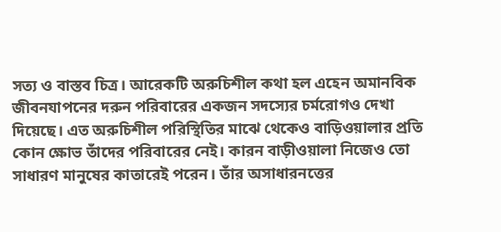সত্য ও বাস্তব চিত্র। আরেকটি অরুচিশীল কথা হল এহেন অমানবিক জীবনযাপনের দরুন পরিবারের একজন সদস্যের চর্মরোগও দেখা দিয়েছে। এত অরুচিশীল পরিস্থিতির মাঝে থেকেও বাড়িওয়ালার প্রতি কোন ক্ষোভ তাঁদের পরিবারের নেই। কারন বাড়ীওয়ালা নিজেও তো সাধারণ মানুষের কাতারেই পরেন। তাঁর অসাধারনত্তের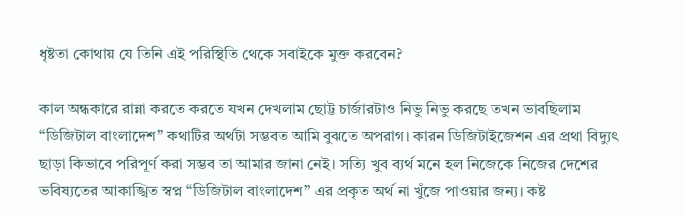ধৃষ্টতা কোথায় যে তিনি এই পরিস্থিতি থেকে সবাইকে মুক্ত করবেন?

কাল অন্ধকারে রান্না করতে করতে যখন দেখলাম ছোট্ট চার্জারটাও নিভু নিভু করছে তখন ভাবছিলাম “ডিজিটাল বাংলাদেশ” কথাটির অর্থটা সম্ভবত আমি বুঝতে অপরাগ। কারন ডিজিটাইজেশন এর প্রথা বিদ্যুৎ ছাড়া কিভাবে পরিপূর্ণ করা সম্ভব তা আমার জানা নেই। সত্যি খুব ব্যর্থ মনে হল নিজেকে নিজের দেশের ভবিষ্যতের আকাঙ্খিত স্বপ্ন “ডিজিটাল বাংলাদেশ” এর প্রকৃত অর্থ না খুঁজে পাওয়ার জন্য। কষ্ট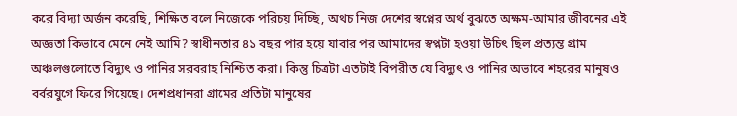করে বিদ্যা অর্জন করেছি, শিক্ষিত বলে নিজেকে পরিচয় দিচ্ছি, অথচ নিজ দেশের স্বপ্নের অর্থ বুঝতে অক্ষম-আমার জীবনের এই অজ্ঞতা কিভাবে মেনে নেই আমি? স্বাধীনতার ৪১ বছর পার হয়ে যাবার পর আমাদের স্বপ্নটা হওয়া উচিৎ ছিল প্রত্যন্ত গ্রাম অঞ্চলগুলোতে বিদ্যুৎ ও পানির সরবরাহ নিশ্চিত করা। কিন্তু চিত্রটা এতটাই বিপরীত যে বিদ্যুৎ ও পানির অভাবে শহরের মানুষও বর্বরযুগে ফিরে গিয়েছে। দেশপ্রধানরা গ্রামের প্রতিটা মানুষের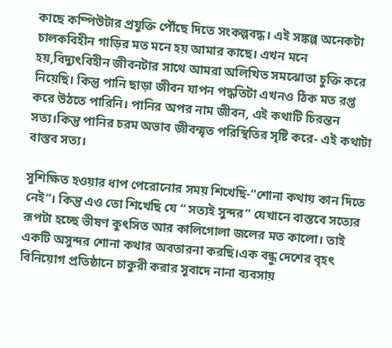কাছে কম্পিউটার প্রযুক্তি পৌঁছে দিতে সংকল্পবদ্ধ। এই সঙ্কল্প অনেকটা চালকবিহীন গাড়ির মত মনে হয় আমার কাছে। এখন মনে হয়,বিদ্যুৎবিহীন জীবনটার সাথে আমরা অলিখিত সমঝোতা চুক্তি করে নিয়েছি। কিন্তু পানি ছাড়া জীবন যাপন পদ্ধতিটা এখনও ঠিক মত রপ্ত করে উঠতে পারিনি। পানির অপর নাম জীবন, এই কথাটি চিরন্তন সত্য।কিন্তু পানির চরম অভাব জীবন্মৃত পরিস্থিতির সৃষ্টি করে- এই কথাটা বাস্তব সত্য।

সুশিক্ষিত হওয়ার ধাপ পেরোনোর সময় শিখেছি-“শোনা কথায় কান দিতে নেই”। কিন্তু এও তো শিখেছি যে “ সত্যই সুন্দর” যেখানে বাস্তবে সত্যের রূপটা হচ্ছে ভীষণ কুৎসিত আর কালিগোলা জলের মত কালো। তাই একটি অসুন্দর শোনা কথার অবতারনা করছি।এক বন্ধু দেশের বৃহৎ বিনিয়োগ প্রতিষ্ঠানে চাকুরী করার সুবাদে নানা ব্যবসায়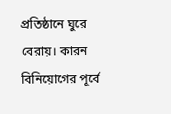প্রতিষ্ঠানে ঘুরে বেরায়। কারন বিনিয়োগের পূর্বে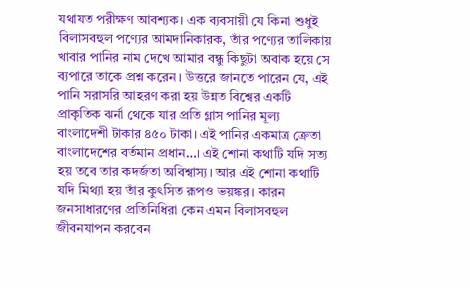যথাযত পরীক্ষণ আবশ্যক। এক ব্যবসায়ী যে কিনা শুধুই বিলাসবহুল পণ্যের আমদানিকারক, তাঁর পণ্যের তালিকায় খাবার পানির নাম দেখে আমার বন্ধু কিছুটা অবাক হয়ে সে ব্যপারে তাকে প্রশ্ন করেন। উত্তরে জানতে পারেন যে, এই পানি সরাসরি আহরণ করা হয় উন্নত বিশ্বের একটি প্রাকৃতিক ঝর্না থেকে যার প্রতি গ্লাস পানির মূল্য বাংলাদেশী টাকার ৪৫০ টাকা। এই পানির একমাত্র ক্রেতা বাংলাদেশের বর্তমান প্রধান…। এই শোনা কথাটি যদি সত্য হয় তবে তার কদর্জতা অবিশ্বাস্য। আর এই শোনা কথাটি যদি মিথ্যা হয় তাঁর কুৎসিত রূপও ভয়ঙ্কর। কারন জনসাধারণের প্রতিনিধিরা কেন এমন বিলাসবহুল জীবনযাপন করবেন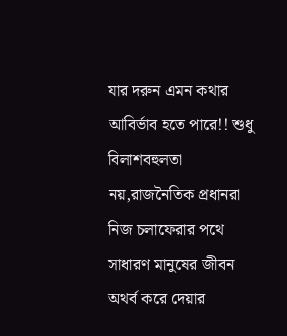যার দরুন এমন কথার আবির্ভাব হতে পারে!! শুধু বিলাশবহুলতা নয়,রাজনৈতিক প্রধানরা নিজ চলাফেরার পথে সাধারণ মানুষের জীবন অথর্ব করে দেয়ার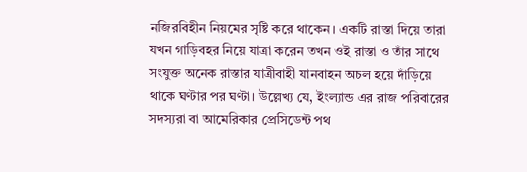নজিরবিহীন নিয়মের সৃষ্টি করে থাকেন। একটি রাস্তা দিয়ে তারা যখন গাড়িবহর নিয়ে যাত্রা করেন তখন ওই রাস্তা ও তাঁর সাথে সংযুক্ত অনেক রাস্তার যাত্রীবাহী যানবাহন অচল হয়ে দাঁড়িয়ে থাকে ঘণ্টার পর ঘণ্টা। উল্লেখ্য যে, ইংল্যান্ড এর রাজ পরিবারের সদস্যরা বা আমেরিকার প্রেসিডেন্ট পথ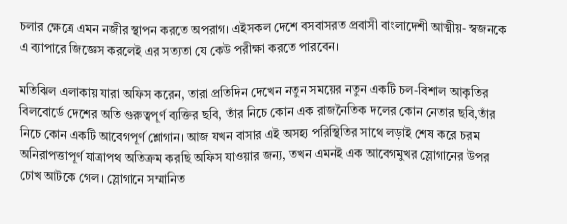চলার ক্ষেত্রে এমন নজীর স্থাপন করতে অপরাগ। এইসকল দেশে বসবাসরত প্রবাসী বাংলাদেশী আত্মীয়- স্বজনকে এ ব্যাপারে জিজ্ঞেস করলেই এর সত্যতা যে কেউ পরীক্ষা করতে পারবেন।

মতিঝিল এলাকায় যারা অফিস করেন, তারা প্রতিদিন দেখেন নতুন সময়ের নতুন একটি চল-বিশাল আকৃতির বিলবোর্ডে দেশের অতি গুরুত্বপূর্ণ ব্যক্তির ছবি, তাঁর নিচে কোন এক রাজনৈতিক দলের কোন নেতার ছবি,তাঁর নিচে কোন একটি আবেগপূর্ণ শ্লোগান। আজ যখন বাসার এই অসহ্য পরিস্থিতির সাথে লড়াই শেষ করে চরম অনিরাপত্তাপূর্ণ যাত্রাপথ অতিক্রম করছি অফিস যাওয়ার জন্য, তখন এমনই এক আবেগমুখর স্লোগানের উপর চোখ আটকে গেল। স্লোগানে সম্মানিত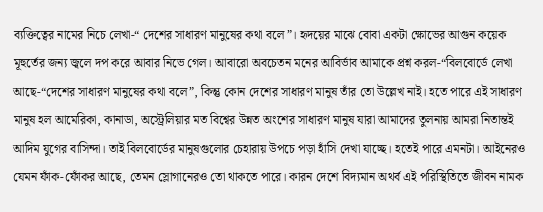ব্যক্তিত্বের নামের নিচে লেখা-“ দেশের সাধারণ মানুষের কথা বলে”। হৃদয়ের মাঝে বোবা একটা ক্ষোভের আগুন কয়েক মূহুর্তের জন্য জ্বলে দপ করে আবার নিভে গেল। আবারো অবচেতন মনের আবির্ভাব আমাকে প্রশ্ন করল-“বিলবোর্ডে লেখা আছে-“দেশের সাধারণ মানুষের কথা বলে”, কিন্তু কোন দেশের সাধারণ মানুষ তাঁর তো উল্লেখ নাই। হতে পারে এই সাধারণ মানুষ হল আমেরিকা, কানাডা, অস্ট্রেলিয়ার মত বিশ্বের উন্নত অংশের সাধারণ মানুষ যারা আমাদের তুলনায় আমরা নিতান্তই আদিম যুগের বাসিন্দা। তাই বিলবোর্ডের মানুষগুলোর চেহারায় উপচে পড়া হাঁসি দেখা যাচ্ছে। হতেই পারে এমনটা। আইনেরও যেমন ফাঁক-ফোঁকর আছে, তেমন স্লোগানেরও তো থাকতে পারে। কারন দেশে বিদ্যমান অথর্ব এই পরিস্থিতিতে জীবন নামক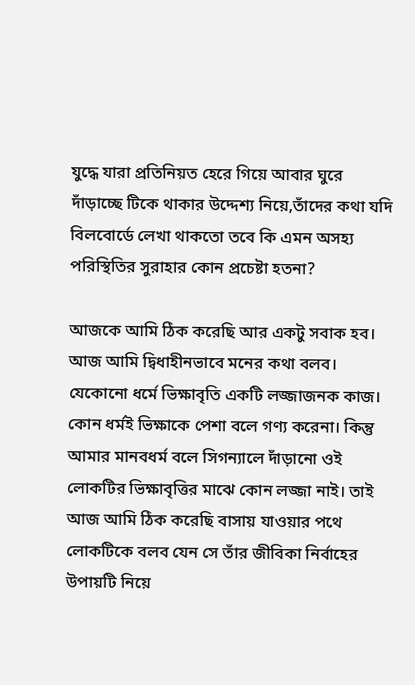যুদ্ধে যারা প্রতিনিয়ত হেরে গিয়ে আবার ঘুরে দাঁড়াচ্ছে টিকে থাকার উদ্দেশ্য নিয়ে,তাঁদের কথা যদি বিলবোর্ডে লেখা থাকতো তবে কি এমন অসহ্য পরিস্থিতির সুরাহার কোন প্রচেষ্টা হতনা?

আজকে আমি ঠিক করেছি আর একটু সবাক হব। আজ আমি দ্বিধাহীনভাবে মনের কথা বলব। যেকোনো ধর্মে ভিক্ষাবৃতি একটি লজ্জাজনক কাজ। কোন ধর্মই ভিক্ষাকে পেশা বলে গণ্য করেনা। কিন্তু আমার মানবধর্ম বলে সিগন্যালে দাঁড়ানো ওই লোকটির ভিক্ষাবৃত্তির মাঝে কোন লজ্জা নাই। তাই আজ আমি ঠিক করেছি বাসায় যাওয়ার পথে লোকটিকে বলব যেন সে তাঁর জীবিকা নির্বাহের উপায়টি নিয়ে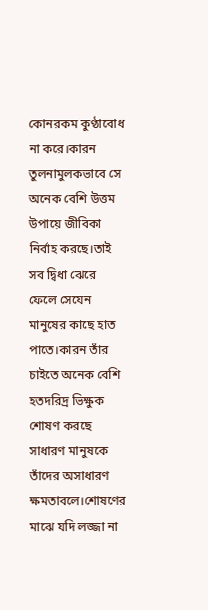কোনরকম কুণ্ঠাবোধ না করে।কারন তুলনামুলকভাবে সে অনেক বেশি উত্তম উপায়ে জীবিকা নির্বাহ করছে।তাই সব দ্বিধা ঝেরে ফেলে সেযেন মানুষের কাছে হাত পাতে।কারন তাঁর চাইতে অনেক বেশি হতদরিদ্র ভিক্ষুক শোষণ করছে সাধারণ মানুষকে তাঁদের অসাধারণ ক্ষমতাবলে।শোষণের মাঝে যদি লজ্জা না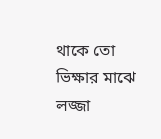থাকে তো ভিক্ষার মাঝে লজ্জা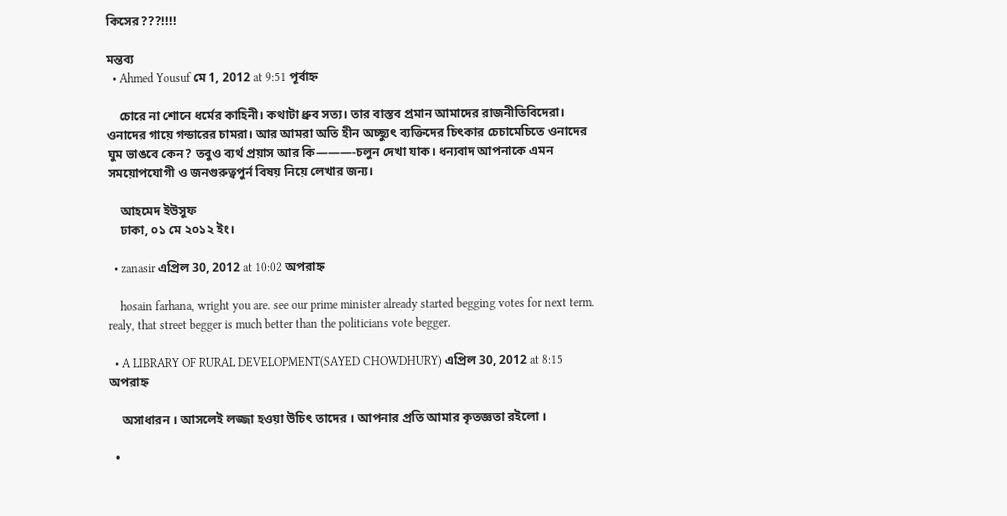কিসের???!!!!

মন্তব্য
  • Ahmed Yousuf মে 1, 2012 at 9:51 পূর্বাহ্ন

    চোরে না শোনে ধর্মের কাহিনী। কথাটা ধ্রুব সত্য। তার বাস্তব প্রমান আমাদের রাজনীতিবিদেরা। ওনাদের গায়ে গন্ডারের চামরা। আর আমরা অতি হীন অচ্ছ্যুৎ ব্যক্তিদের চিৎকার চেচামেচিতে ওনাদের ঘুম ভাঙবে কেন? তবুও ব্যর্থ প্রয়াস আর কি———-চলুন দেখা যাক। ধন্যবাদ আপনাকে এমন সময়োপযোগী ও জনগুরুত্বপুর্ন বিষয় নিয়ে লেখার জন্য।

    আহমেদ ইউসুফ
    ঢাকা, ০১ মে ২০১২ ইং।

  • zanasir এপ্রিল 30, 2012 at 10:02 অপরাহ্ন

    hosain farhana, wright you are. see our prime minister already started begging votes for next term. realy, that street begger is much better than the politicians vote begger.

  • A LIBRARY OF RURAL DEVELOPMENT(SAYED CHOWDHURY) এপ্রিল 30, 2012 at 8:15 অপরাহ্ন

    অসাধারন । আসলেই লজ্জা হওয়া উচিৎ তাদের । আপনার প্রতি আমার কৃতজ্ঞতা রইলো ।

  •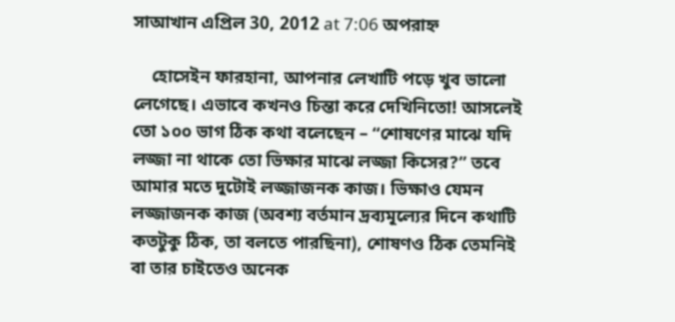সাআখান এপ্রিল 30, 2012 at 7:06 অপরাহ্ন

    হোসেইন ফারহানা, আপনার লেখাটি পড়ে খুব ভালো লেগেছে। এভাবে কখনও চিন্তা করে দেখিনিতো! আসলেই তো ১০০ ভাগ ঠিক কথা বলেছেন – “শোষণের মাঝে যদি লজ্জা না থাকে তো ভিক্ষার মাঝে লজ্জা কিসের?” তবে আমার মতে দুটোই লজ্জাজনক কাজ। ভিক্ষাও যেমন লজ্জাজনক কাজ (অবশ্য বর্তমান দ্রব্যমূল্যের দিনে কথাটি কতটুকু ঠিক, তা বলতে পারছিনা), শোষণও ঠিক তেমনিই বা তার চাইতেও অনেক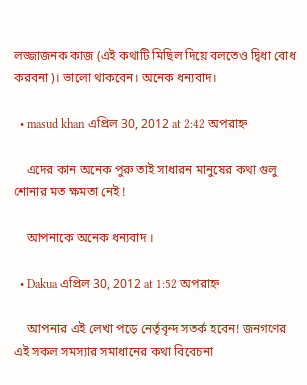লজ্জাজনক কাজ (এই কথাটি মিছিল দিয়ে বলতেও দ্বিধা বোধ করবনা)। ভালো থাকবেন। অনেক ধন্যবাদ।

  • masud khan এপ্রিল 30, 2012 at 2:42 অপরাহ্ন

    এদের কান অনেক পুরু তাই সাধারন মানুষের কথা গুলু শোনার মত ক্ষমতা নেই !

    আপনাকে অনেক ধন্যবাদ ।

  • Dakua এপ্রিল 30, 2012 at 1:52 অপরাহ্ন

    আপনার এই লেখা পড়ে নের্তৃবৃন্দ সতর্ক হবেন! জনগণের এই সকল সমস্যার সমাধানের কথা বিবেচনা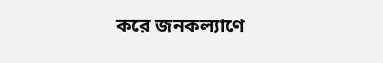করে জনকল্যাণে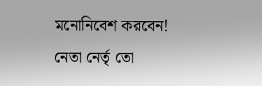মনোনিবেশ করবেন! নেতা নের্তৃ তো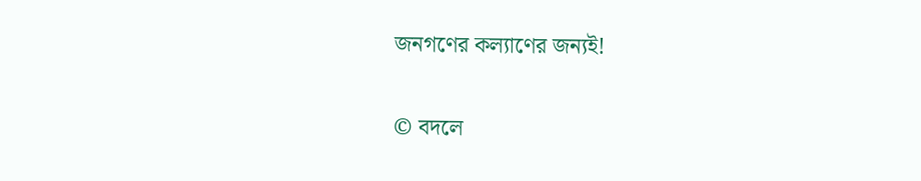জনগণের কল্যাণের জন্যই!

© বদলে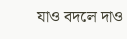যাও বদলে দাও